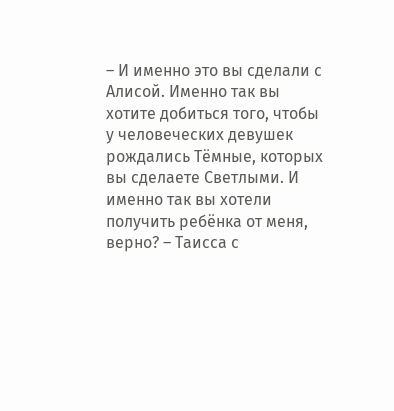– И именно это вы сделали с Алисой. Именно так вы хотите добиться того, чтобы у человеческих девушек рождались Тёмные, которых вы сделаете Светлыми. И именно так вы хотели получить ребёнка от меня, верно? – Таисса с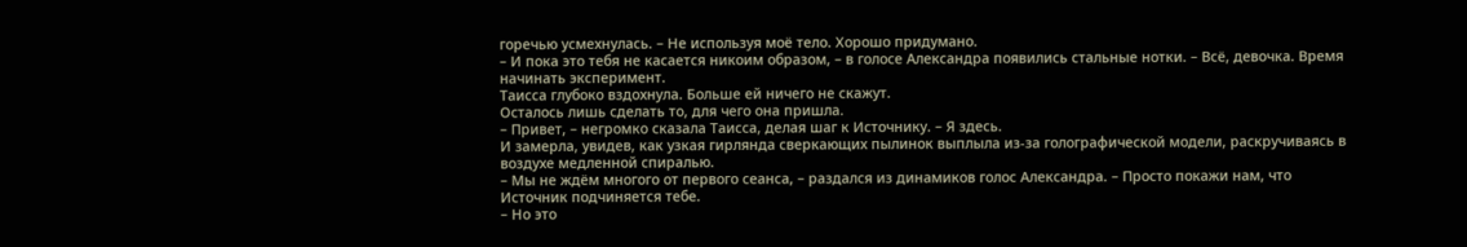горечью усмехнулась. – Не используя моё тело. Хорошо придумано.
– И пока это тебя не касается никоим образом, – в голосе Александра появились стальные нотки. – Всё, девочка. Время начинать эксперимент.
Таисса глубоко вздохнула. Больше ей ничего не скажут.
Осталось лишь сделать то, для чего она пришла.
– Привет, – негромко сказала Таисса, делая шаг к Источнику. – Я здесь.
И замерла, увидев, как узкая гирлянда сверкающих пылинок выплыла из-за голографической модели, раскручиваясь в воздухе медленной спиралью.
– Мы не ждём многого от первого сеанса, – раздался из динамиков голос Александра. – Просто покажи нам, что Источник подчиняется тебе.
– Но это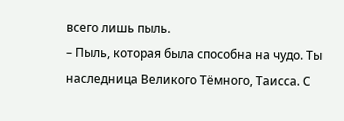всего лишь пыль.
– Пыль, которая была способна на чудо. Ты наследница Великого Тёмного, Таисса. С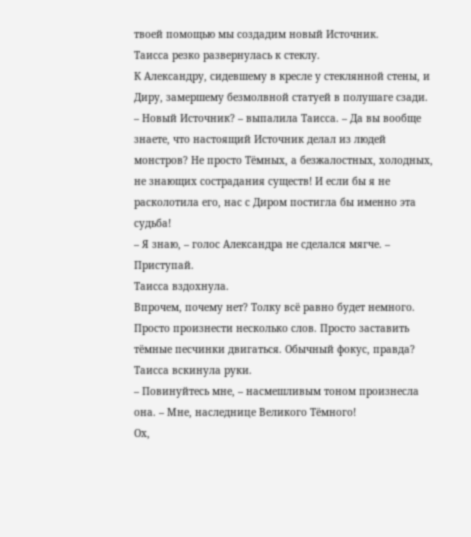твоей помощью мы создадим новый Источник.
Таисса резко развернулась к стеклу.
К Александру, сидевшему в кресле у стеклянной стены, и Диру, замершему безмолвной статуей в полушаге сзади.
– Новый Источник? – выпалила Таисса. – Да вы вообще знаете, что настоящий Источник делал из людей монстров? Не просто Тёмных, а безжалостных, холодных, не знающих сострадания существ! И если бы я не расколотила его, нас с Диром постигла бы именно эта судьба!
– Я знаю, – голос Александра не сделался мягче. – Приступай.
Таисса вздохнула.
Впрочем, почему нет? Толку всё равно будет немного. Просто произнести несколько слов. Просто заставить тёмные песчинки двигаться. Обычный фокус, правда?
Таисса вскинула руки.
– Повинуйтесь мне, – насмешливым тоном произнесла она. – Мне, наследнице Великого Тёмного!
Ох,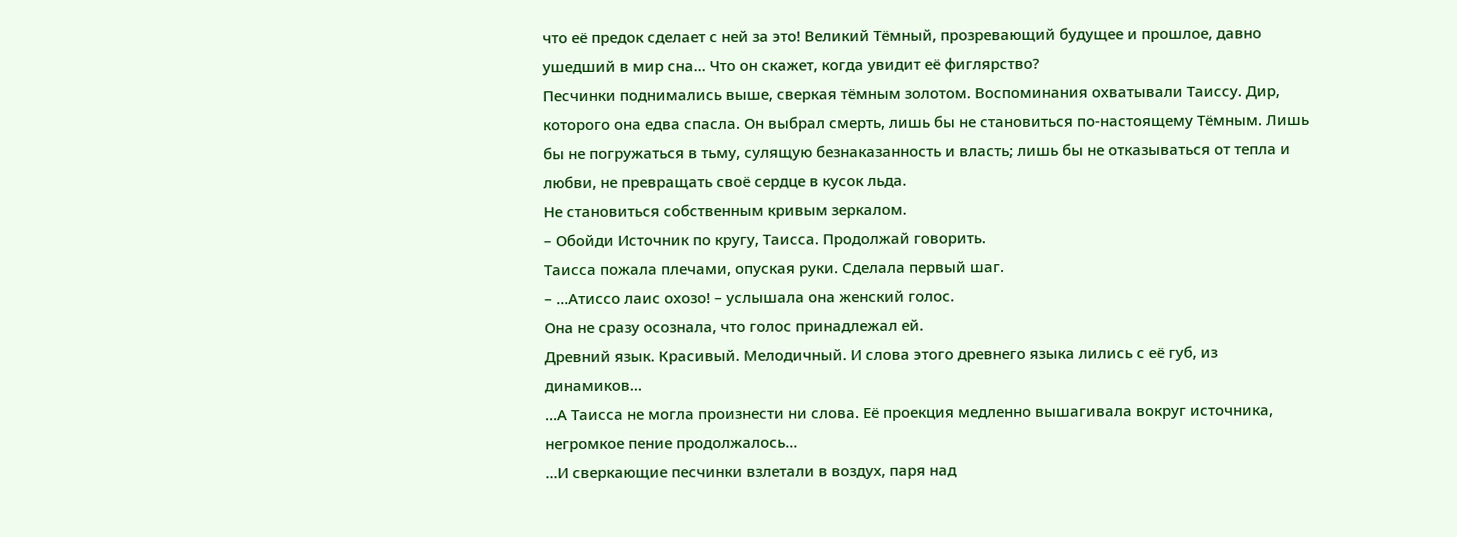что её предок сделает с ней за это! Великий Тёмный, прозревающий будущее и прошлое, давно ушедший в мир сна… Что он скажет, когда увидит её фиглярство?
Песчинки поднимались выше, сверкая тёмным золотом. Воспоминания охватывали Таиссу. Дир, которого она едва спасла. Он выбрал смерть, лишь бы не становиться по-настоящему Тёмным. Лишь бы не погружаться в тьму, сулящую безнаказанность и власть; лишь бы не отказываться от тепла и любви, не превращать своё сердце в кусок льда.
Не становиться собственным кривым зеркалом.
– Обойди Источник по кругу, Таисса. Продолжай говорить.
Таисса пожала плечами, опуская руки. Сделала первый шаг.
– …Атиссо лаис охозо! – услышала она женский голос.
Она не сразу осознала, что голос принадлежал ей.
Древний язык. Красивый. Мелодичный. И слова этого древнего языка лились с её губ, из динамиков…
…А Таисса не могла произнести ни слова. Её проекция медленно вышагивала вокруг источника, негромкое пение продолжалось…
…И сверкающие песчинки взлетали в воздух, паря над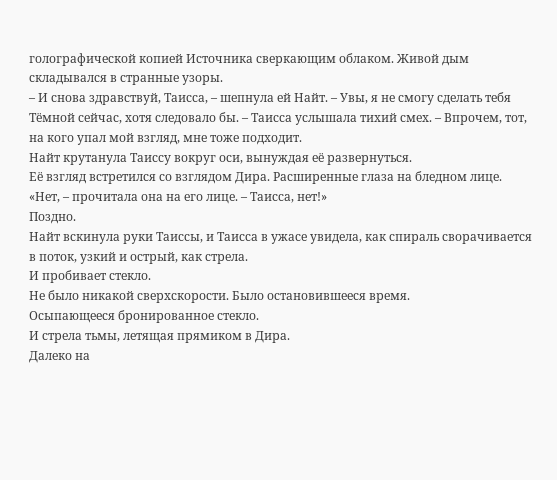голографической копией Источника сверкающим облаком. Живой дым складывался в странные узоры.
– И снова здравствуй, Таисса, – шепнула ей Найт. – Увы, я не смогу сделать тебя Тёмной сейчас, хотя следовало бы. – Таисса услышала тихий смех. – Впрочем, тот, на кого упал мой взгляд, мне тоже подходит.
Найт крутанула Таиссу вокруг оси, вынуждая её развернуться.
Её взгляд встретился со взглядом Дира. Расширенные глаза на бледном лице.
«Нет, – прочитала она на его лице. – Таисса, нет!»
Поздно.
Найт вскинула руки Таиссы, и Таисса в ужасе увидела, как спираль сворачивается в поток, узкий и острый, как стрела.
И пробивает стекло.
Не было никакой сверхскорости. Было остановившееся время.
Осыпающееся бронированное стекло.
И стрела тьмы, летящая прямиком в Дира.
Далеко на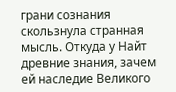грани сознания скользнула странная мысль. Откуда у Найт древние знания, зачем ей наследие Великого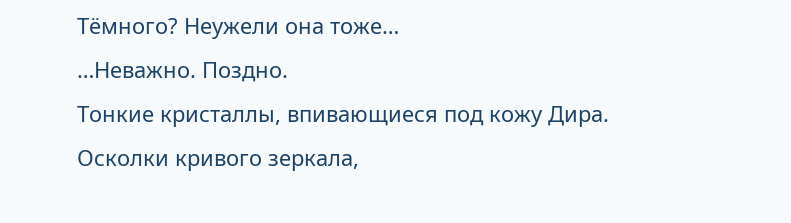Тёмного? Неужели она тоже…
…Неважно. Поздно.
Тонкие кристаллы, впивающиеся под кожу Дира. Осколки кривого зеркала,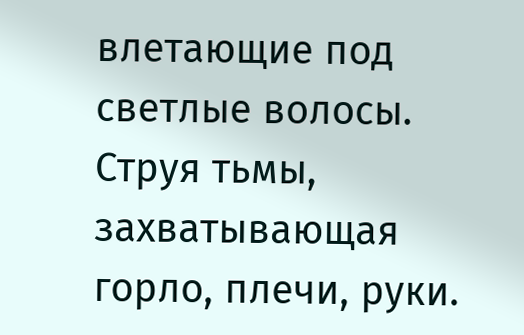влетающие под светлые волосы. Струя тьмы, захватывающая горло, плечи, руки.